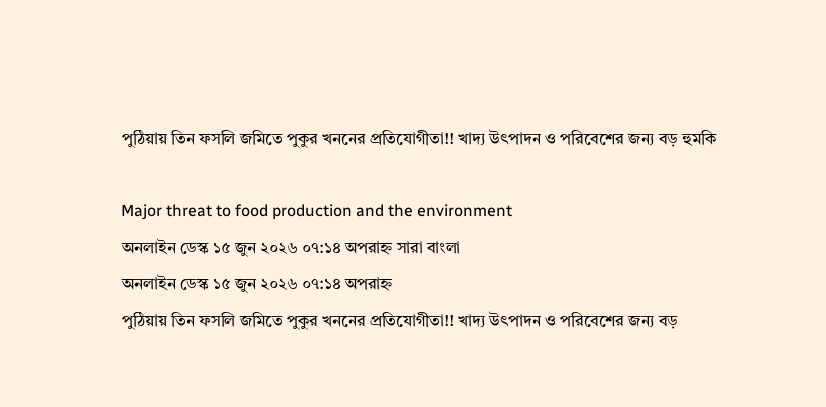পুঠিয়ায় তিন ফসলি জমিতে পুকুর খননের প্রতিযোগীতা!! খাদ্য উৎপাদন ও পরিবেশের জন্য বড় হুমকি

Major threat to food production and the environment
অনলাইন ডেস্ক ১৫ জুন ২০২৬ ০৭:১৪ অপরাহ্ন সারা বাংলা
অনলাইন ডেস্ক ১৫ জুন ২০২৬ ০৭:১৪ অপরাহ্ন
পুঠিয়ায় তিন ফসলি জমিতে পুকুর খননের প্রতিযোগীতা!! খাদ্য উৎপাদন ও পরিবেশের জন্য বড়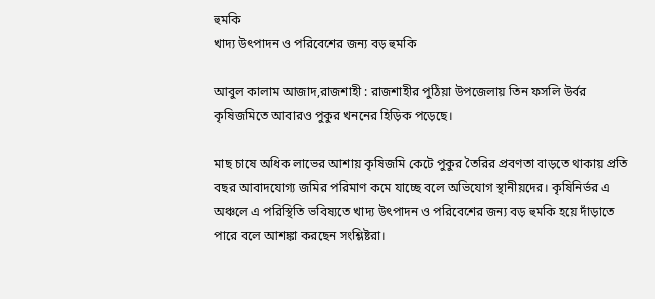হুমকি
খাদ্য উৎপাদন ও পরিবেশের জন্য বড় হুমকি

আবুল কালাম আজাদ,রাজশাহী : রাজশাহীর পুঠিয়া উপজেলায় তিন ফসলি উর্বর কৃষিজমিতে আবারও পুকুর খননের হিড়িক পড়েছে।

মাছ চাষে অধিক লাভের আশায় কৃষিজমি কেটে পুকুর তৈরির প্রবণতা বাড়তে থাকায় প্রতি বছর আবাদযোগ্য জমির পরিমাণ কমে যাচ্ছে বলে অভিযোগ স্থানীয়দের। কৃষিনির্ভর এ অঞ্চলে এ পরিস্থিতি ভবিষ্যতে খাদ্য উৎপাদন ও পরিবেশের জন্য বড় হুমকি হয়ে দাঁড়াতে পারে বলে আশঙ্কা করছেন সংশ্লিষ্টরা।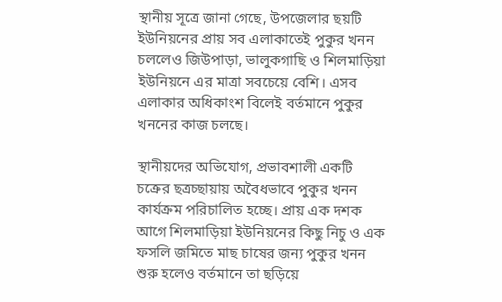স্থানীয় সূত্রে জানা গেছে, উপজেলার ছয়টি ইউনিয়নের প্রায় সব এলাকাতেই পুকুর খনন চললেও জিউপাড়া, ভালুকগাছি ও শিলমাড়িয়া ইউনিয়নে এর মাত্রা সবচেয়ে বেশি। এসব এলাকার অধিকাংশ বিলেই বর্তমানে পুকুর খননের কাজ চলছে।

স্থানীয়দের অভিযোগ, প্রভাবশালী একটি চক্রের ছত্রচ্ছায়ায় অবৈধভাবে পুকুর খনন কার্যক্রম পরিচালিত হচ্ছে। প্রায় এক দশক আগে শিলমাড়িয়া ইউনিয়নের কিছু নিচু ও এক ফসলি জমিতে মাছ চাষের জন্য পুকুর খনন শুরু হলেও বর্তমানে তা ছড়িয়ে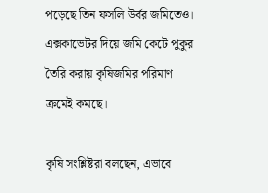পড়েছে তিন ফসলি উর্বর জমিতেও। এক্সকাভেটর দিয়ে জমি কেটে পুকুর তৈরি করায় কৃষিজমির পরিমাণ ক্রমেই কমছে।

কৃষি সংশ্লিষ্টরা বলছেন, এভাবে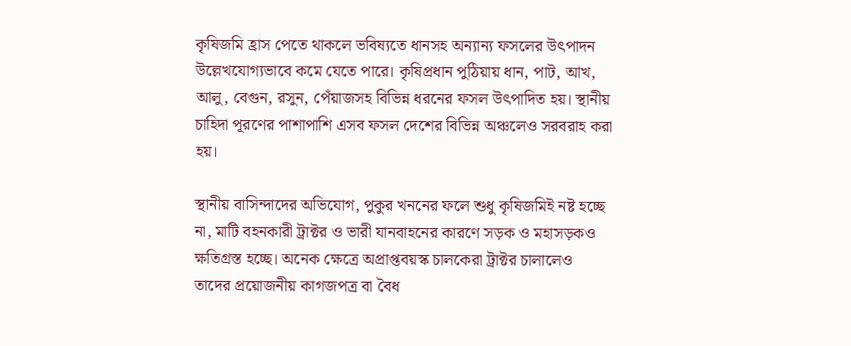কৃষিজমি হ্রাস পেতে থাকলে ভবিষ্যতে ধানসহ অন্যান্য ফসলের উৎপাদন উল্লেখযোগ্যভাবে কমে যেতে পারে। কৃষিপ্রধান পুঠিয়ায় ধান, পাট, আখ, আলু, বেগুন, রসুন, পেঁয়াজসহ বিভিন্ন ধরনের ফসল উৎপাদিত হয়। স্থানীয় চাহিদা পূরণের পাশাপাশি এসব ফসল দেশের বিভিন্ন অঞ্চলেও সরবরাহ করা হয়।

স্থানীয় বাসিন্দাদের অভিযোগ, পুকুর খননের ফলে শুধু কৃষিজমিই নষ্ট হচ্ছে না, মাটি বহনকারী ট্রাক্টর ও ভারী যানবাহনের কারণে সড়ক ও মহাসড়কও ক্ষতিগ্রস্ত হচ্ছে। অনেক ক্ষেত্রে অপ্রাপ্তবয়স্ক চালকেরা ট্রাক্টর চালালেও তাদের প্রয়োজনীয় কাগজপত্র বা বৈধ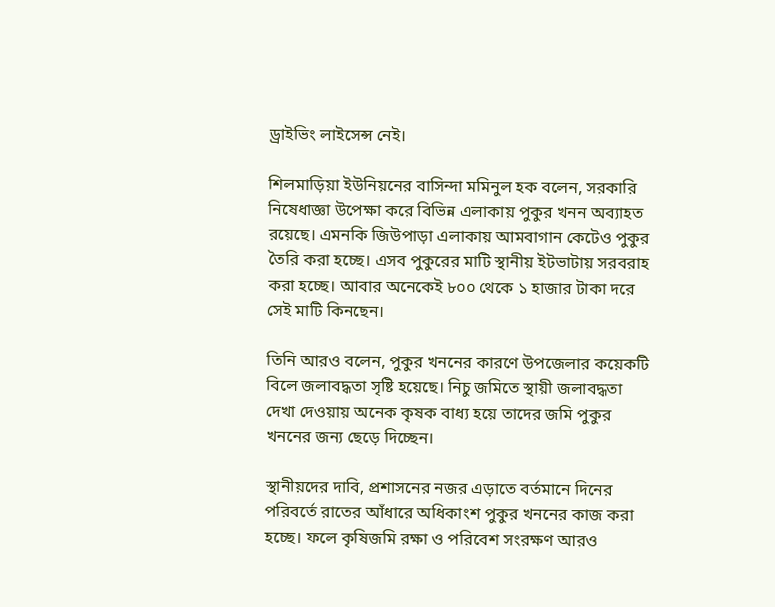ড্রাইভিং লাইসেন্স নেই।

শিলমাড়িয়া ইউনিয়নের বাসিন্দা মমিনুল হক বলেন, সরকারি নিষেধাজ্ঞা উপেক্ষা করে বিভিন্ন এলাকায় পুকুর খনন অব্যাহত রয়েছে। এমনকি জিউপাড়া এলাকায় আমবাগান কেটেও পুকুর তৈরি করা হচ্ছে। এসব পুকুরের মাটি স্থানীয় ইটভাটায় সরবরাহ করা হচ্ছে। আবার অনেকেই ৮০০ থেকে ১ হাজার টাকা দরে সেই মাটি কিনছেন।

তিনি আরও বলেন, পুকুর খননের কারণে উপজেলার কয়েকটি বিলে জলাবদ্ধতা সৃষ্টি হয়েছে। নিচু জমিতে স্থায়ী জলাবদ্ধতা দেখা দেওয়ায় অনেক কৃষক বাধ্য হয়ে তাদের জমি পুকুর খননের জন্য ছেড়ে দিচ্ছেন।

স্থানীয়দের দাবি, প্রশাসনের নজর এড়াতে বর্তমানে দিনের পরিবর্তে রাতের আঁধারে অধিকাংশ পুকুর খননের কাজ করা হচ্ছে। ফলে কৃষিজমি রক্ষা ও পরিবেশ সংরক্ষণ আরও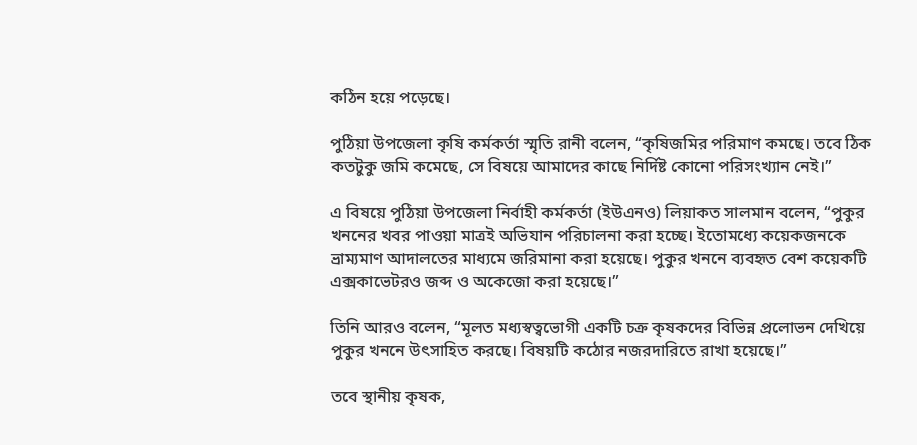কঠিন হয়ে পড়েছে।

পুঠিয়া উপজেলা কৃষি কর্মকর্তা স্মৃতি রানী বলেন, “কৃষিজমির পরিমাণ কমছে। তবে ঠিক কতটুকু জমি কমেছে, সে বিষয়ে আমাদের কাছে নির্দিষ্ট কোনো পরিসংখ্যান নেই।”

এ বিষয়ে পুঠিয়া উপজেলা নির্বাহী কর্মকর্তা (ইউএনও) লিয়াকত সালমান বলেন, “পুকুর খননের খবর পাওয়া মাত্রই অভিযান পরিচালনা করা হচ্ছে। ইতোমধ্যে কয়েকজনকে ভ্রাম্যমাণ আদালতের মাধ্যমে জরিমানা করা হয়েছে। পুকুর খননে ব্যবহৃত বেশ কয়েকটি এক্সকাভেটরও জব্দ ও অকেজো করা হয়েছে।”

তিনি আরও বলেন, “মূলত মধ্যস্বত্বভোগী একটি চক্র কৃষকদের বিভিন্ন প্রলোভন দেখিয়ে পুকুর খননে উৎসাহিত করছে। বিষয়টি কঠোর নজরদারিতে রাখা হয়েছে।”

তবে স্থানীয় কৃষক,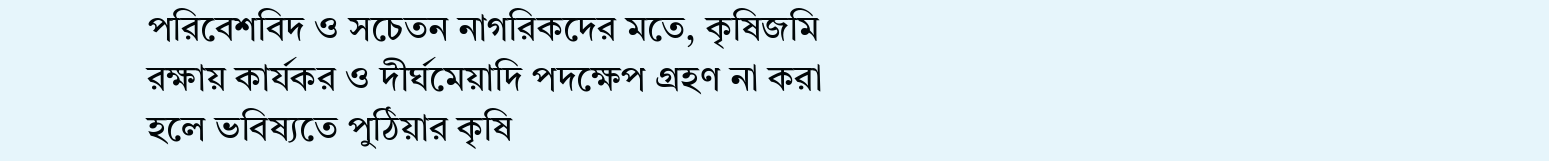পরিবেশবিদ ও সচেতন নাগরিকদের মতে, কৃষিজমি রক্ষায় কার্যকর ও দীর্ঘমেয়াদি পদক্ষেপ গ্রহণ না করা হলে ভবিষ্যতে পুঠিয়ার কৃষি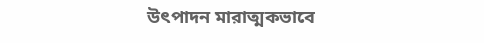উৎপাদন মারাত্মকভাবে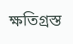ক্ষতিগ্রস্ত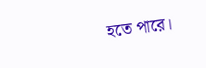হতে পারে।